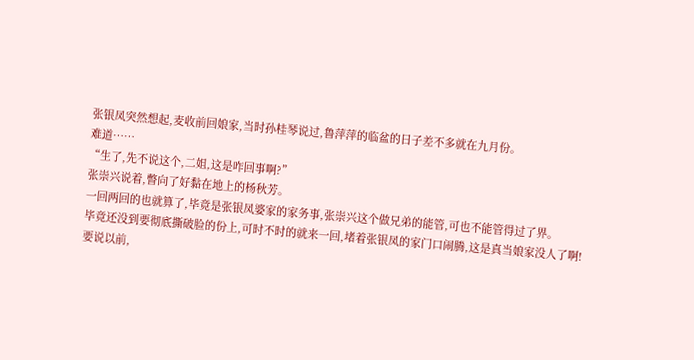张银凤突然想起,麦收前回娘家,当时孙桂琴说过,鲁萍萍的临盆的日子差不多就在九月份。
难道……
“生了,先不说这个,二姐,这是咋回事啊?”
张崇兴说着,瞥向了好黏在地上的杨秋芳。
一回两回的也就算了,毕竟是张银凤婆家的家务事,张崇兴这个做兄弟的能管,可也不能管得过了界。
毕竟还没到要彻底撕破脸的份上,可时不时的就来一回,堵着张银凤的家门口闹腾,这是真当娘家没人了啊!
要说以前,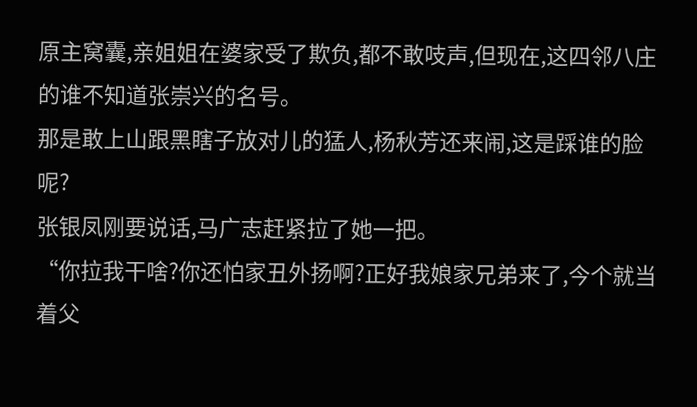原主窝囊,亲姐姐在婆家受了欺负,都不敢吱声,但现在,这四邻八庄的谁不知道张崇兴的名号。
那是敢上山跟黑瞎子放对儿的猛人,杨秋芳还来闹,这是踩谁的脸呢?
张银凤刚要说话,马广志赶紧拉了她一把。
“你拉我干啥?你还怕家丑外扬啊?正好我娘家兄弟来了,今个就当着父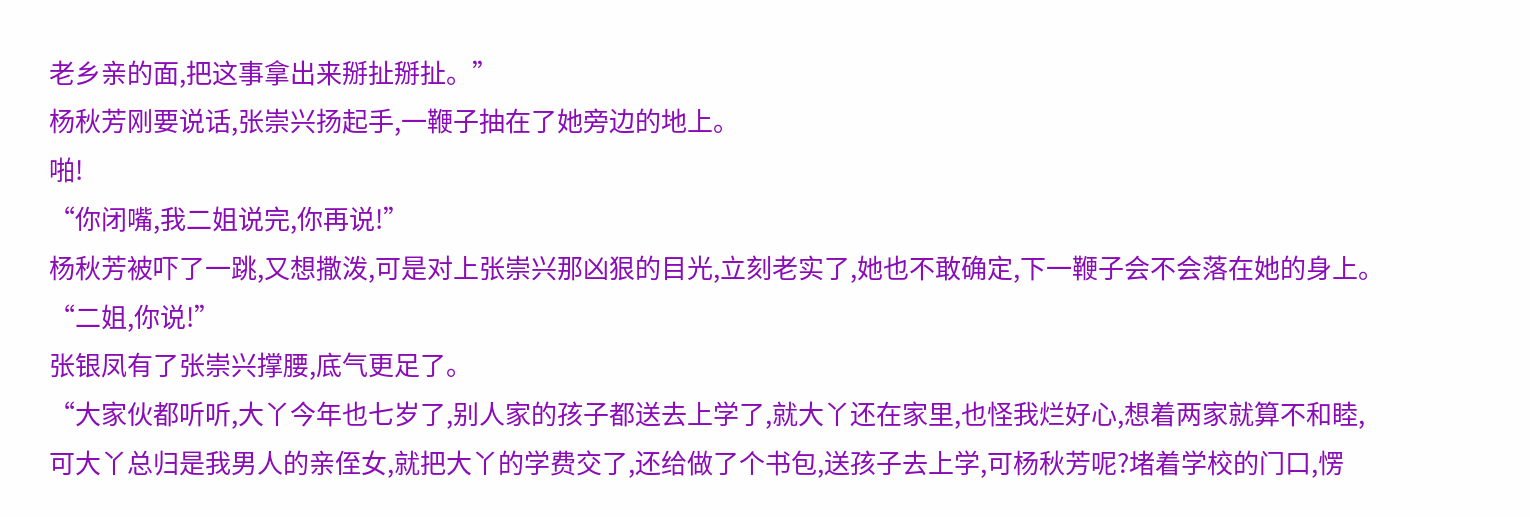老乡亲的面,把这事拿出来掰扯掰扯。”
杨秋芳刚要说话,张崇兴扬起手,一鞭子抽在了她旁边的地上。
啪!
“你闭嘴,我二姐说完,你再说!”
杨秋芳被吓了一跳,又想撒泼,可是对上张崇兴那凶狠的目光,立刻老实了,她也不敢确定,下一鞭子会不会落在她的身上。
“二姐,你说!”
张银凤有了张崇兴撑腰,底气更足了。
“大家伙都听听,大丫今年也七岁了,别人家的孩子都送去上学了,就大丫还在家里,也怪我烂好心,想着两家就算不和睦,可大丫总归是我男人的亲侄女,就把大丫的学费交了,还给做了个书包,送孩子去上学,可杨秋芳呢?堵着学校的门口,愣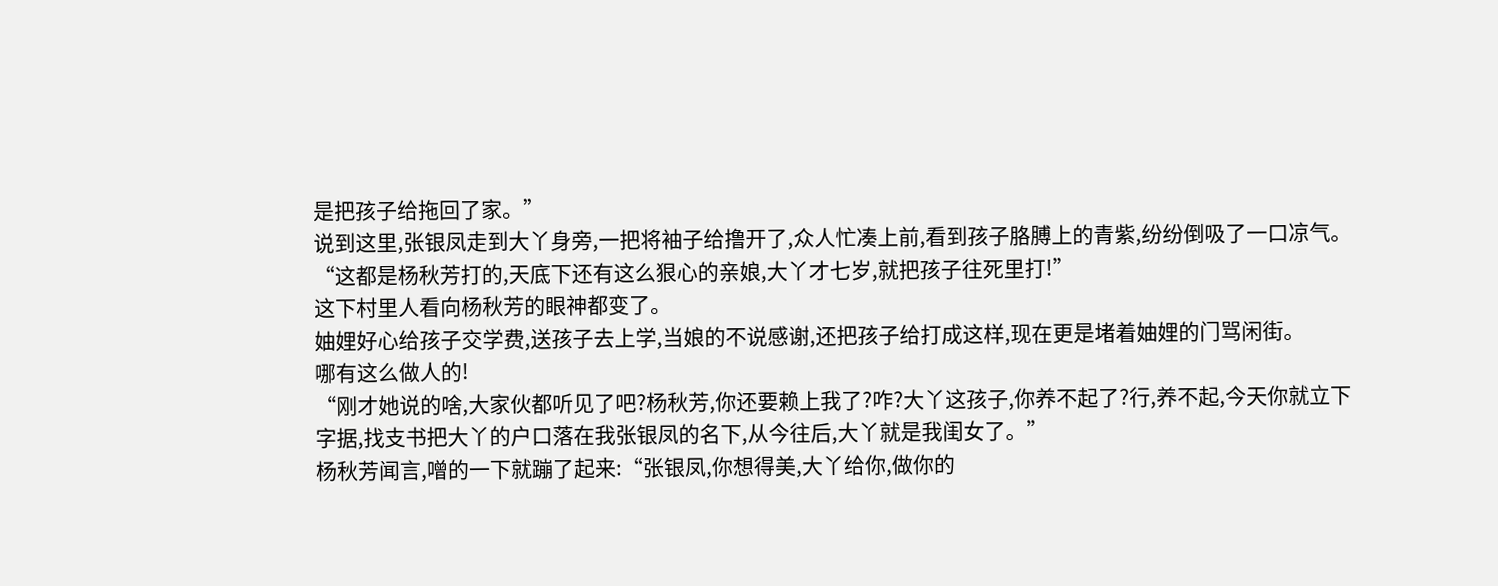是把孩子给拖回了家。”
说到这里,张银凤走到大丫身旁,一把将袖子给撸开了,众人忙凑上前,看到孩子胳膊上的青紫,纷纷倒吸了一口凉气。
“这都是杨秋芳打的,天底下还有这么狠心的亲娘,大丫才七岁,就把孩子往死里打!”
这下村里人看向杨秋芳的眼神都变了。
妯娌好心给孩子交学费,送孩子去上学,当娘的不说感谢,还把孩子给打成这样,现在更是堵着妯娌的门骂闲街。
哪有这么做人的!
“刚才她说的啥,大家伙都听见了吧?杨秋芳,你还要赖上我了?咋?大丫这孩子,你养不起了?行,养不起,今天你就立下字据,找支书把大丫的户口落在我张银凤的名下,从今往后,大丫就是我闺女了。”
杨秋芳闻言,噌的一下就蹦了起来:“张银凤,你想得美,大丫给你,做你的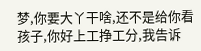梦,你要大丫干啥,还不是给你看孩子,你好上工挣工分,我告诉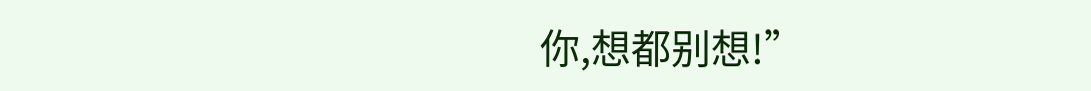你,想都别想!”